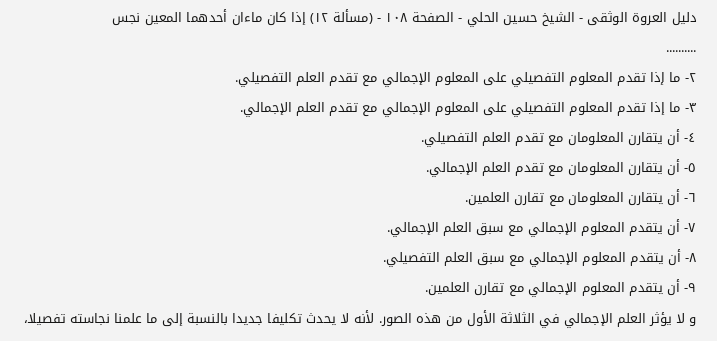دليل العروة الوثقى - الشيخ حسين الحلي - الصفحة ١٠٨ - (مسألة ١٢) إذا كان ماءان أحدهما المعين نجس
..........
٢- ما إذا تقدم المعلوم التفصيلي على المعلوم الإجمالي مع تقدم العلم التفصيلي.
٣- ما إذا تقدم المعلوم التفصيلي على المعلوم الإجمالي مع تقدم العلم الإجمالي.
٤- أن يتقارن المعلومان مع تقدم العلم التفصيلي.
٥- أن يتقارن المعلومان مع تقدم العلم الإجمالي.
٦- أن يتقارن المعلومان مع تقارن العلمين.
٧- أن يتقدم المعلوم الإجمالي مع سبق العلم الإجمالي.
٨- أن يتقدم المعلوم الإجمالي مع سبق العلم التفصيلي.
٩- أن يتقدم المعلوم الإجمالي مع تقارن العلمين.
و لا يؤثر العلم الإجمالي في الثلاثة الأول من هذه الصور. لأنه لا يحدث تكليفا جديدا بالنسبة إلى ما علمنا نجاسته تفصيلا،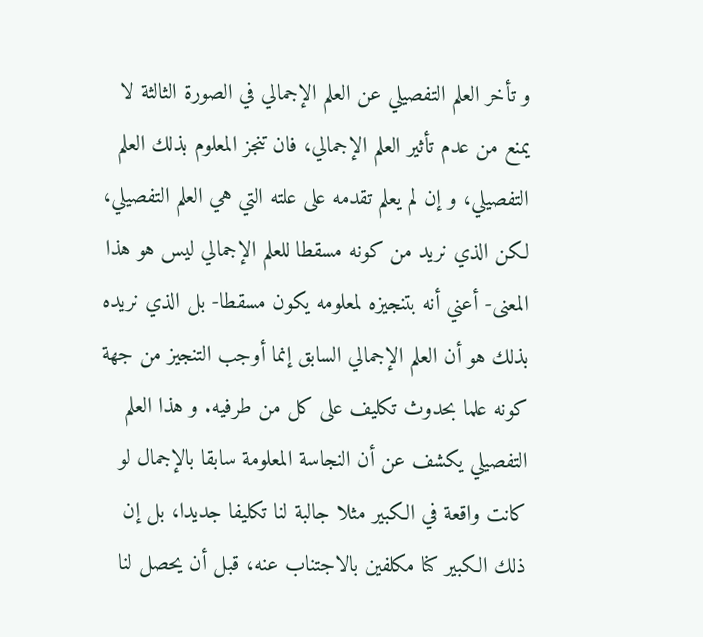و تأخر العلم التفصيلي عن العلم الإجمالي في الصورة الثالثة لا يمنع من عدم تأثير العلم الإجمالي، فان تنجز المعلوم بذلك العلم التفصيلي، و إن لم يعلم تقدمه على علته التي هي العلم التفصيلي، لكن الذي نريد من كونه مسقطا للعلم الإجمالي ليس هو هذا المعنى- أعني أنه بتنجيزه لمعلومه يكون مسقطا- بل الذي نريده بذلك هو أن العلم الإجمالي السابق إنما أوجب التنجيز من جهة كونه علما بحدوث تكليف على كل من طرفيه. و هذا العلم التفصيلي يكشف عن أن النجاسة المعلومة سابقا بالإجمال لو كانت واقعة في الكبير مثلا جالبة لنا تكليفا جديدا، بل إن ذلك الكبير كنا مكلفين بالاجتناب عنه، قبل أن يحصل لنا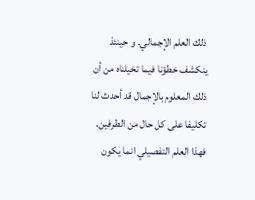ذلك العلم الإجمالي. و حينئذ ينكشف خطؤنا فيما تخيلناه من أن ذلك المعلوم بالإجمال قد أحدث لنا تكليفا على كل حال من الطرفين. فهذا العلم التفصيلي انما يكون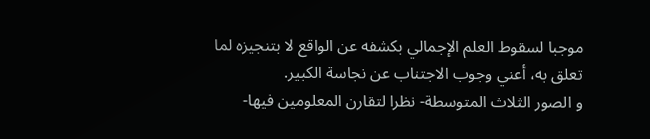موجبا لسقوط العلم الإجمالي بكشفه عن الواقع لا بتنجيزه لما تعلق به، أعني وجوب الاجتناب عن نجاسة الكبير.
و الصور الثلاث المتوسطة- نظرا لتقارن المعلومين فيها-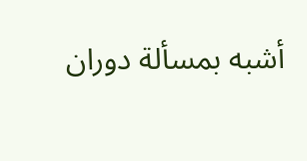أشبه بمسألة دوران